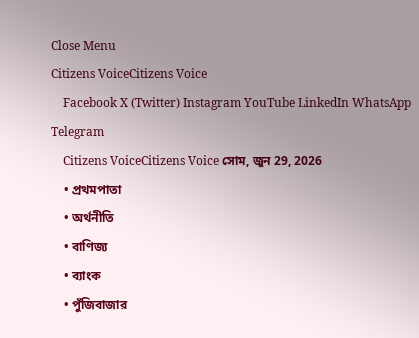Close Menu
Citizens VoiceCitizens Voice
    Facebook X (Twitter) Instagram YouTube LinkedIn WhatsApp Telegram
    Citizens VoiceCitizens Voice সোম, জুন 29, 2026
    • প্রথমপাতা
    • অর্থনীতি
    • বাণিজ্য
    • ব্যাংক
    • পুঁজিবাজার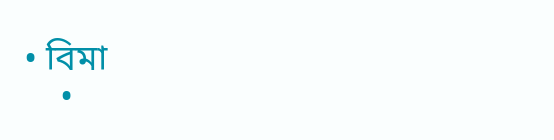• বিমা
    •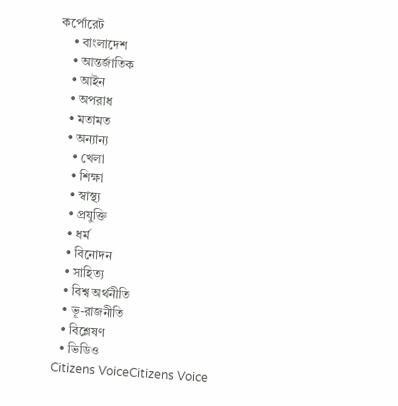কর্পোরেট
    • বাংলাদেশ
    • আন্তর্জাতিক
    • আইন
    • অপরাধ
    • মতামত
    • অন্যান্য
      • খেলা
      • শিক্ষা
      • স্বাস্থ্য
      • প্রযুক্তি
      • ধর্ম
      • বিনোদন
      • সাহিত্য
      • বিশ্ব অর্থনীতি
      • ভূ-রাজনীতি
      • বিশ্লেষণ
      • ভিডিও
    Citizens VoiceCitizens Voice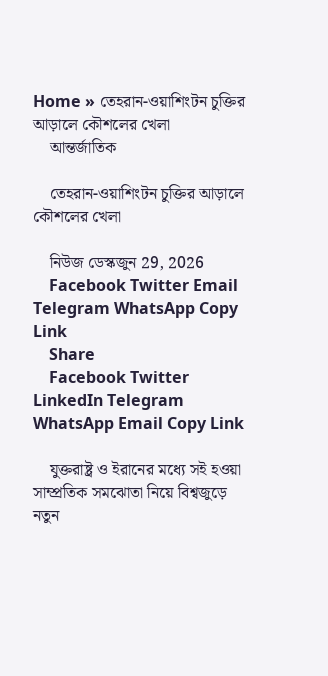Home » তেহরান-ওয়াশিংটন চুক্তির আড়ালে কৌশলের খেলা
    আন্তর্জাতিক

    তেহরান-ওয়াশিংটন চুক্তির আড়ালে কৌশলের খেলা

    নিউজ ডেস্কজুন 29, 2026
    Facebook Twitter Email Telegram WhatsApp Copy Link
    Share
    Facebook Twitter LinkedIn Telegram WhatsApp Email Copy Link

    যুক্তরাষ্ট্র ও ইরানের মধ্যে সই হওয়া সাম্প্রতিক সমঝোতা নিয়ে বিশ্বজুড়ে নতুন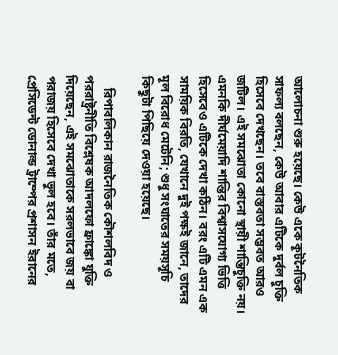আলোচনা শুরু হয়েছে। কেউ একে কূটনৈতিক সাফল্য বলছেন, কেউ আবার এটিকে দুর্বল চুক্তি হিসেবে দেখছেন। তবে বাস্তবতা সম্ভবত আরও জটিল। এই সমঝোতা কোনো স্থায়ী শান্তিচুক্তি নয়। এমনকি দীর্ঘমেয়াদি শান্তির বিশ্বাসযোগ্য ভিত্তি হিসেবেও এটিকে দেখা কঠিন। বরং এটি এমন এক সাময়িক বিরতি, যেখানে দুই পক্ষই জানে, তাদের মূল বিরোধ মেটেনি; শুধু সংঘাতের সময়সূচি কিছুটা পিছিয়ে দেওয়া হয়েছে।

    রিপাবলিকান রাজনৈতিক কৌশলবিদ ও পররাষ্ট্রনীতি বিশ্লেষক আদলফো ফ্রাঙ্কো যুক্তি দিয়েছেন, এই সমঝোতাকে সরলভাবে জয় বা পরাজয় হিসেবে দেখা ভুল হবে। তাঁর মতে, প্রেসিডেন্ট ডোনাল্ড ট্রাম্পের প্রশাসন ইরানের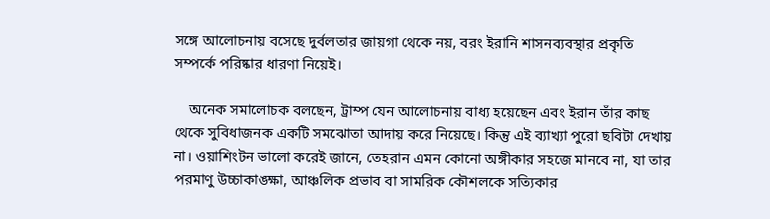সঙ্গে আলোচনায় বসেছে দুর্বলতার জায়গা থেকে নয়, বরং ইরানি শাসনব্যবস্থার প্রকৃতি সম্পর্কে পরিষ্কার ধারণা নিয়েই।

    অনেক সমালোচক বলছেন, ট্রাম্প যেন আলোচনায় বাধ্য হয়েছেন এবং ইরান তাঁর কাছ থেকে সুবিধাজনক একটি সমঝোতা আদায় করে নিয়েছে। কিন্তু এই ব্যাখ্যা পুরো ছবিটা দেখায় না। ওয়াশিংটন ভালো করেই জানে, তেহরান এমন কোনো অঙ্গীকার সহজে মানবে না, যা তার পরমাণু উচ্চাকাঙ্ক্ষা, আঞ্চলিক প্রভাব বা সামরিক কৌশলকে সত্যিকার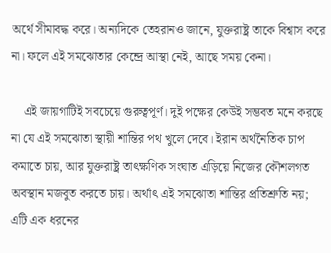অর্থে সীমাবদ্ধ করে। অন্যদিকে তেহরানও জানে, যুক্তরাষ্ট্র তাকে বিশ্বাস করে না। ফলে এই সমঝোতার কেন্দ্রে আস্থা নেই, আছে সময় কেনা।

    এই জায়গাটিই সবচেয়ে গুরুত্বপূর্ণ। দুই পক্ষের কেউই সম্ভবত মনে করছে না যে এই সমঝোতা স্থায়ী শান্তির পথ খুলে দেবে। ইরান অর্থনৈতিক চাপ কমাতে চায়, আর যুক্তরাষ্ট্র তাৎক্ষণিক সংঘাত এড়িয়ে নিজের কৌশলগত অবস্থান মজবুত করতে চায়। অর্থাৎ এই সমঝোতা শান্তির প্রতিশ্রুতি নয়; এটি এক ধরনের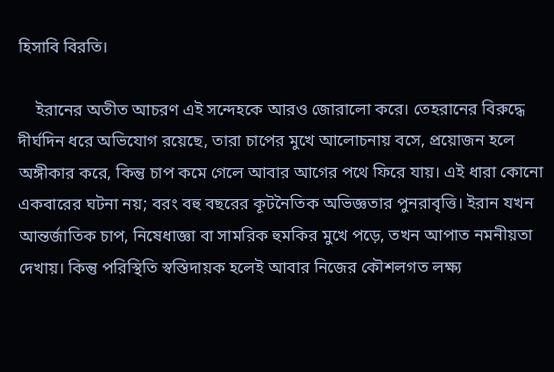হিসাবি বিরতি।

    ইরানের অতীত আচরণ এই সন্দেহকে আরও জোরালো করে। তেহরানের বিরুদ্ধে দীর্ঘদিন ধরে অভিযোগ রয়েছে, তারা চাপের মুখে আলোচনায় বসে, প্রয়োজন হলে অঙ্গীকার করে, কিন্তু চাপ কমে গেলে আবার আগের পথে ফিরে যায়। এই ধারা কোনো একবারের ঘটনা নয়; বরং বহু বছরের কূটনৈতিক অভিজ্ঞতার পুনরাবৃত্তি। ইরান যখন আন্তর্জাতিক চাপ, নিষেধাজ্ঞা বা সামরিক হুমকির মুখে পড়ে, তখন আপাত নমনীয়তা দেখায়। কিন্তু পরিস্থিতি স্বস্তিদায়ক হলেই আবার নিজের কৌশলগত লক্ষ্য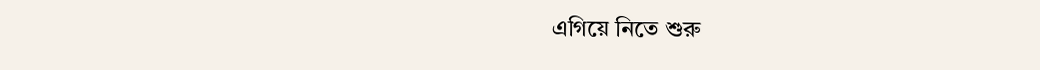এগিয়ে নিতে শুরু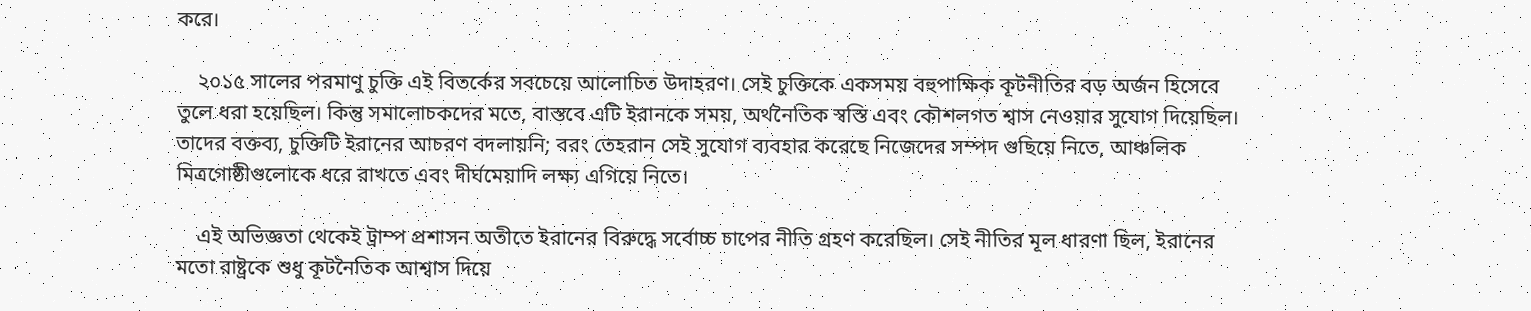করে।

    ২০১৫ সালের পরমাণু চুক্তি এই বিতর্কের সবচেয়ে আলোচিত উদাহরণ। সেই চুক্তিকে একসময় বহুপাক্ষিক কূটনীতির বড় অর্জন হিসেবে তুলে ধরা হয়েছিল। কিন্তু সমালোচকদের মতে, বাস্তবে এটি ইরানকে সময়, অর্থনৈতিক স্বস্তি এবং কৌশলগত শ্বাস নেওয়ার সুযোগ দিয়েছিল। তাদের বক্তব্য, চুক্তিটি ইরানের আচরণ বদলায়নি; বরং তেহরান সেই সুযোগ ব্যবহার করেছে নিজেদের সম্পদ গুছিয়ে নিতে, আঞ্চলিক মিত্রগোষ্ঠীগুলোকে ধরে রাখতে এবং দীর্ঘমেয়াদি লক্ষ্য এগিয়ে নিতে।

    এই অভিজ্ঞতা থেকেই ট্রাম্প প্রশাসন অতীতে ইরানের বিরুদ্ধে সর্বোচ্চ চাপের নীতি গ্রহণ করেছিল। সেই নীতির মূল ধারণা ছিল, ইরানের মতো রাষ্ট্রকে শুধু কূটনৈতিক আশ্বাস দিয়ে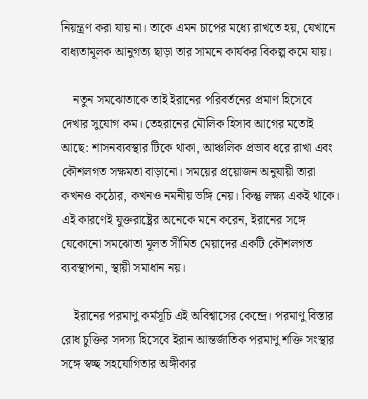নিয়ন্ত্রণ করা যায় না। তাকে এমন চাপের মধ্যে রাখতে হয়, যেখানে বাধ্যতামূলক আনুগত্য ছাড়া তার সামনে কার্যকর বিকল্প কমে যায়।

    নতুন সমঝোতাকে তাই ইরানের পরিবর্তনের প্রমাণ হিসেবে দেখার সুযোগ কম। তেহরানের মৌলিক হিসাব আগের মতোই আছে: শাসনব্যবস্থার টিকে থাকা, আঞ্চলিক প্রভাব ধরে রাখা এবং কৌশলগত সক্ষমতা বাড়ানো। সময়ের প্রয়োজন অনুযায়ী তারা কখনও কঠোর, কখনও নমনীয় ভঙ্গি নেয়। কিন্তু লক্ষ্য একই থাকে। এই কারণেই যুক্তরাষ্ট্রের অনেকে মনে করেন, ইরানের সঙ্গে যেকোনো সমঝোতা মূলত সীমিত মেয়াদের একটি কৌশলগত ব্যবস্থাপনা, স্থায়ী সমাধান নয়।

    ইরানের পরমাণু কর্মসূচি এই অবিশ্বাসের কেন্দ্রে। পরমাণু বিস্তার রোধ চুক্তির সদস্য হিসেবে ইরান আন্তর্জাতিক পরমাণু শক্তি সংস্থার সঙ্গে স্বচ্ছ সহযোগিতার অঙ্গীকার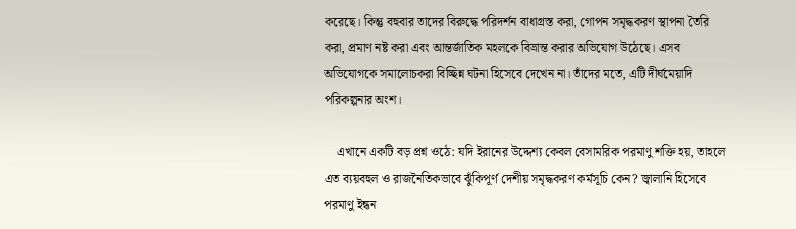করেছে। কিন্তু বহুবার তাদের বিরুদ্ধে পরিদর্শন বাধাগ্রস্ত করা, গোপন সমৃদ্ধকরণ স্থাপনা তৈরি করা, প্রমাণ নষ্ট করা এবং আন্তর্জাতিক মহলকে বিভ্রান্ত করার অভিযোগ উঠেছে। এসব অভিযোগকে সমালোচকরা বিচ্ছিন্ন ঘটনা হিসেবে দেখেন না। তাঁদের মতে, এটি দীর্ঘমেয়াদি পরিকল্পনার অংশ।

    এখানে একটি বড় প্রশ্ন ওঠে: যদি ইরানের উদ্দেশ্য কেবল বেসামরিক পরমাণু শক্তি হয়, তাহলে এত ব্যয়বহুল ও রাজনৈতিকভাবে ঝুঁকিপূর্ণ দেশীয় সমৃদ্ধকরণ কর্মসূচি কেন? জ্বালানি হিসেবে পরমাণু ইন্ধন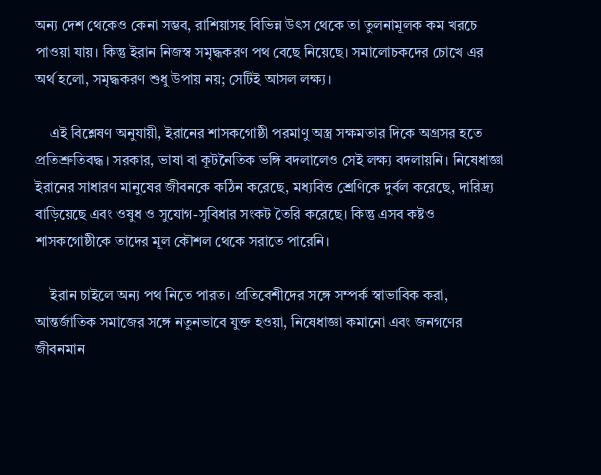অন্য দেশ থেকেও কেনা সম্ভব, রাশিয়াসহ বিভিন্ন উৎস থেকে তা তুলনামূলক কম খরচে পাওয়া যায়। কিন্তু ইরান নিজস্ব সমৃদ্ধকরণ পথ বেছে নিয়েছে। সমালোচকদের চোখে এর অর্থ হলো, সমৃদ্ধকরণ শুধু উপায় নয়; সেটিই আসল লক্ষ্য।

    এই বিশ্লেষণ অনুযায়ী, ইরানের শাসকগোষ্ঠী পরমাণু অস্ত্র সক্ষমতার দিকে অগ্রসর হতে প্রতিশ্রুতিবদ্ধ। সরকার, ভাষা বা কূটনৈতিক ভঙ্গি বদলালেও সেই লক্ষ্য বদলায়নি। নিষেধাজ্ঞা ইরানের সাধারণ মানুষের জীবনকে কঠিন করেছে, মধ্যবিত্ত শ্রেণিকে দুর্বল করেছে, দারিদ্র্য বাড়িয়েছে এবং ওষুধ ও সুযোগ-সুবিধার সংকট তৈরি করেছে। কিন্তু এসব কষ্টও শাসকগোষ্ঠীকে তাদের মূল কৌশল থেকে সরাতে পারেনি।

    ইরান চাইলে অন্য পথ নিতে পারত। প্রতিবেশীদের সঙ্গে সম্পর্ক স্বাভাবিক করা, আন্তর্জাতিক সমাজের সঙ্গে নতুনভাবে যুক্ত হওয়া, নিষেধাজ্ঞা কমানো এবং জনগণের জীবনমান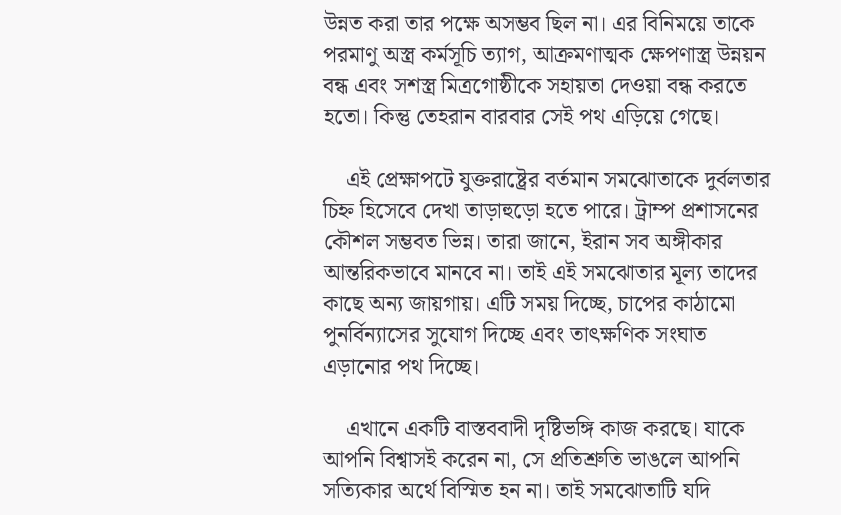উন্নত করা তার পক্ষে অসম্ভব ছিল না। এর বিনিময়ে তাকে পরমাণু অস্ত্র কর্মসূচি ত্যাগ, আক্রমণাত্মক ক্ষেপণাস্ত্র উন্নয়ন বন্ধ এবং সশস্ত্র মিত্রগোষ্ঠীকে সহায়তা দেওয়া বন্ধ করতে হতো। কিন্তু তেহরান বারবার সেই পথ এড়িয়ে গেছে।

    এই প্রেক্ষাপটে যুক্তরাষ্ট্রের বর্তমান সমঝোতাকে দুর্বলতার চিহ্ন হিসেবে দেখা তাড়াহুড়ো হতে পারে। ট্রাম্প প্রশাসনের কৌশল সম্ভবত ভিন্ন। তারা জানে, ইরান সব অঙ্গীকার আন্তরিকভাবে মানবে না। তাই এই সমঝোতার মূল্য তাদের কাছে অন্য জায়গায়। এটি সময় দিচ্ছে, চাপের কাঠামো পুনর্বিন্যাসের সুযোগ দিচ্ছে এবং তাৎক্ষণিক সংঘাত এড়ানোর পথ দিচ্ছে।

    এখানে একটি বাস্তববাদী দৃষ্টিভঙ্গি কাজ করছে। যাকে আপনি বিশ্বাসই করেন না, সে প্রতিশ্রুতি ভাঙলে আপনি সত্যিকার অর্থে বিস্মিত হন না। তাই সমঝোতাটি যদি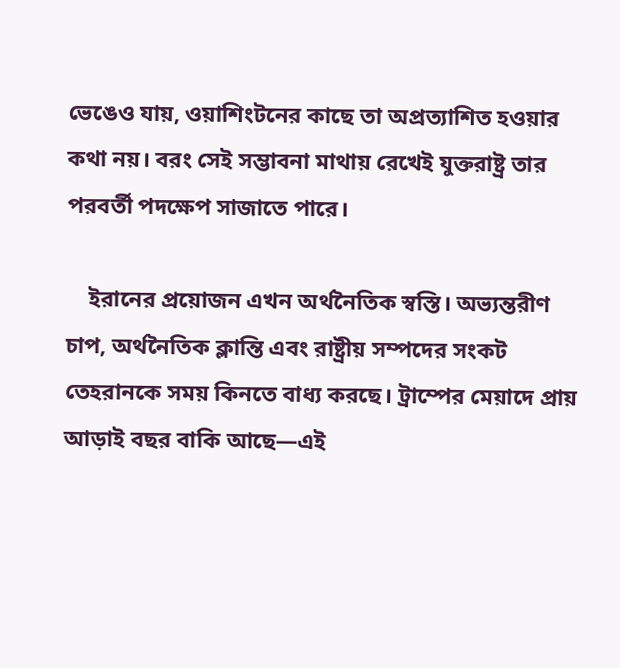ভেঙেও যায়, ওয়াশিংটনের কাছে তা অপ্রত্যাশিত হওয়ার কথা নয়। বরং সেই সম্ভাবনা মাথায় রেখেই যুক্তরাষ্ট্র তার পরবর্তী পদক্ষেপ সাজাতে পারে।

    ইরানের প্রয়োজন এখন অর্থনৈতিক স্বস্তি। অভ্যন্তরীণ চাপ, অর্থনৈতিক ক্লান্তি এবং রাষ্ট্রীয় সম্পদের সংকট তেহরানকে সময় কিনতে বাধ্য করছে। ট্রাম্পের মেয়াদে প্রায় আড়াই বছর বাকি আছে—এই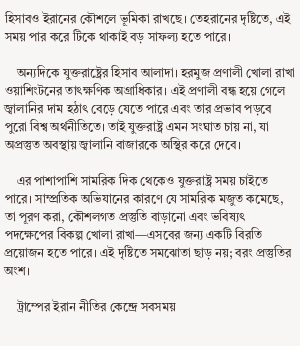হিসাবও ইরানের কৌশলে ভূমিকা রাখছে। তেহরানের দৃষ্টিতে, এই সময় পার করে টিকে থাকাই বড় সাফল্য হতে পারে।

    অন্যদিকে যুক্তরাষ্ট্রের হিসাব আলাদা। হরমুজ প্রণালী খোলা রাখা ওয়াশিংটনের তাৎক্ষণিক অগ্রাধিকার। এই প্রণালী বন্ধ হয়ে গেলে জ্বালানির দাম হঠাৎ বেড়ে যেতে পারে এবং তার প্রভাব পড়বে পুরো বিশ্ব অর্থনীতিতে। তাই যুক্তরাষ্ট্র এমন সংঘাত চায় না, যা অপ্রস্তুত অবস্থায় জ্বালানি বাজারকে অস্থির করে দেবে।

    এর পাশাপাশি সামরিক দিক থেকেও যুক্তরাষ্ট্র সময় চাইতে পারে। সাম্প্রতিক অভিযানের কারণে যে সামরিক মজুত কমেছে, তা পূরণ করা, কৌশলগত প্রস্তুতি বাড়ানো এবং ভবিষ্যৎ পদক্ষেপের বিকল্প খোলা রাখা—এসবের জন্য একটি বিরতি প্রয়োজন হতে পারে। এই দৃষ্টিতে সমঝোতা ছাড় নয়; বরং প্রস্তুতির অংশ।

    ট্রাম্পের ইরান নীতির কেন্দ্রে সবসময়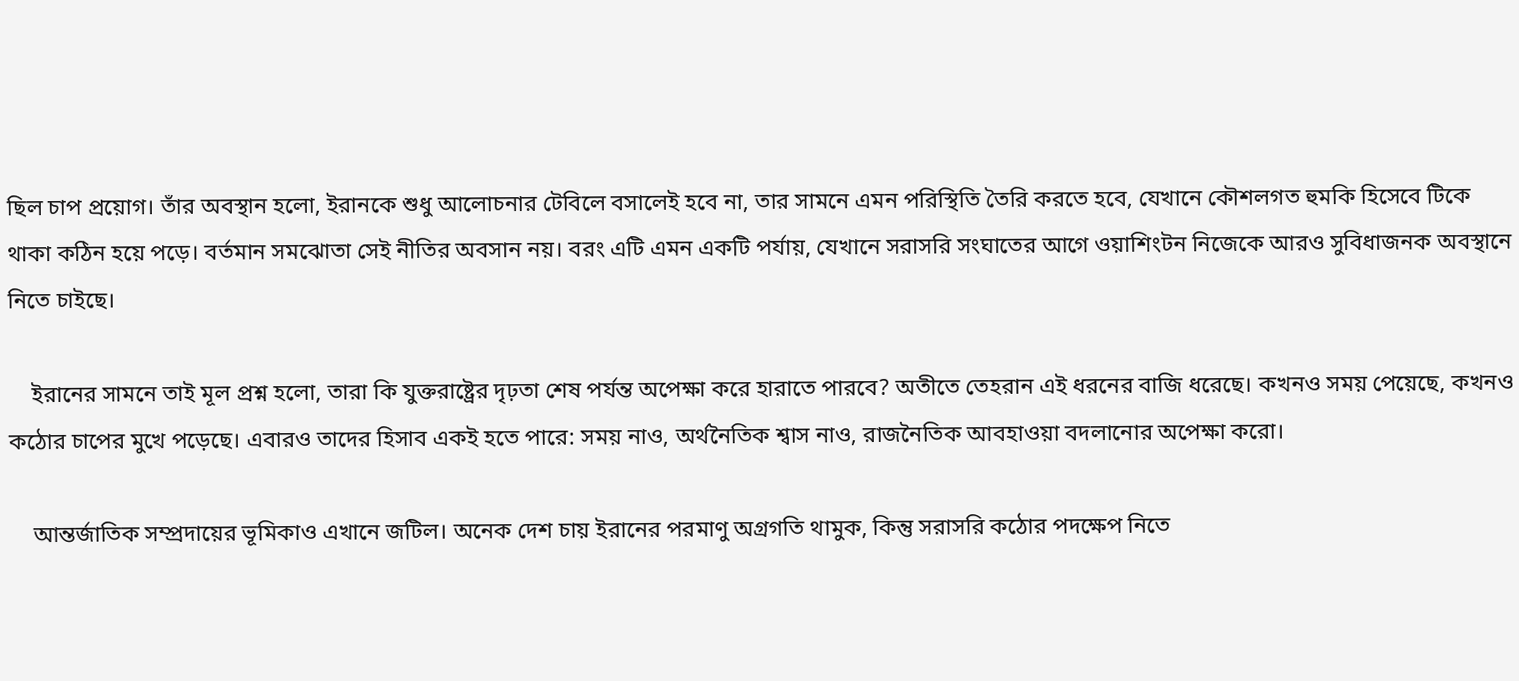ছিল চাপ প্রয়োগ। তাঁর অবস্থান হলো, ইরানকে শুধু আলোচনার টেবিলে বসালেই হবে না, তার সামনে এমন পরিস্থিতি তৈরি করতে হবে, যেখানে কৌশলগত হুমকি হিসেবে টিকে থাকা কঠিন হয়ে পড়ে। বর্তমান সমঝোতা সেই নীতির অবসান নয়। বরং এটি এমন একটি পর্যায়, যেখানে সরাসরি সংঘাতের আগে ওয়াশিংটন নিজেকে আরও সুবিধাজনক অবস্থানে নিতে চাইছে।

    ইরানের সামনে তাই মূল প্রশ্ন হলো, তারা কি যুক্তরাষ্ট্রের দৃঢ়তা শেষ পর্যন্ত অপেক্ষা করে হারাতে পারবে? অতীতে তেহরান এই ধরনের বাজি ধরেছে। কখনও সময় পেয়েছে, কখনও কঠোর চাপের মুখে পড়েছে। এবারও তাদের হিসাব একই হতে পারে: সময় নাও, অর্থনৈতিক শ্বাস নাও, রাজনৈতিক আবহাওয়া বদলানোর অপেক্ষা করো।

    আন্তর্জাতিক সম্প্রদায়ের ভূমিকাও এখানে জটিল। অনেক দেশ চায় ইরানের পরমাণু অগ্রগতি থামুক, কিন্তু সরাসরি কঠোর পদক্ষেপ নিতে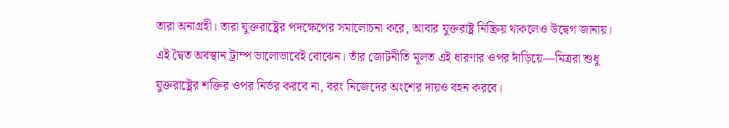তারা অনাগ্রহী। তারা যুক্তরাষ্ট্রের পদক্ষেপের সমালোচনা করে, আবার যুক্তরাষ্ট্র নিষ্ক্রিয় থাকলেও উদ্বেগ জানায়। এই দ্বৈত অবস্থান ট্রাম্প ভালোভাবেই বোঝেন। তাঁর জোটনীতি মূলত এই ধারণার ওপর দাঁড়িয়ে—মিত্ররা শুধু যুক্তরাষ্ট্রের শক্তির ওপর নির্ভর করবে না, বরং নিজেদের অংশের দায়ও বহন করবে।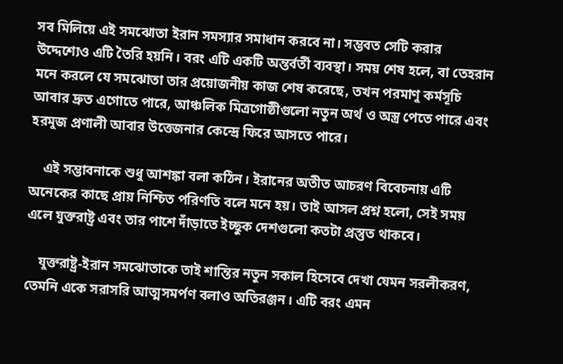সব মিলিয়ে এই সমঝোতা ইরান সমস্যার সমাধান করবে না। সম্ভবত সেটি করার উদ্দেশ্যেও এটি তৈরি হয়নি। বরং এটি একটি অন্তর্বর্তী ব্যবস্থা। সময় শেষ হলে, বা তেহরান মনে করলে যে সমঝোতা তার প্রয়োজনীয় কাজ শেষ করেছে, তখন পরমাণু কর্মসূচি আবার দ্রুত এগোতে পারে, আঞ্চলিক মিত্রগোষ্ঠীগুলো নতুন অর্থ ও অস্ত্র পেতে পারে এবং হরমুজ প্রণালী আবার উত্তেজনার কেন্দ্রে ফিরে আসতে পারে।

    এই সম্ভাবনাকে শুধু আশঙ্কা বলা কঠিন। ইরানের অতীত আচরণ বিবেচনায় এটি অনেকের কাছে প্রায় নিশ্চিত পরিণতি বলে মনে হয়। তাই আসল প্রশ্ন হলো, সেই সময় এলে যুক্তরাষ্ট্র এবং তার পাশে দাঁড়াতে ইচ্ছুক দেশগুলো কতটা প্রস্তুত থাকবে।

    যুক্তরাষ্ট্র-ইরান সমঝোতাকে তাই শান্তির নতুন সকাল হিসেবে দেখা যেমন সরলীকরণ, তেমনি একে সরাসরি আত্মসমর্পণ বলাও অতিরঞ্জন। এটি বরং এমন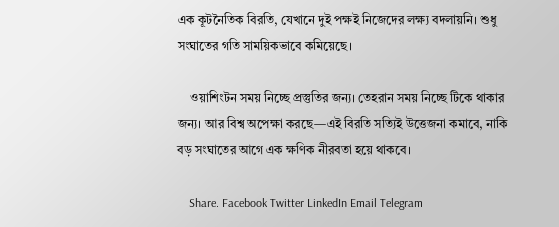এক কূটনৈতিক বিরতি, যেখানে দুই পক্ষই নিজেদের লক্ষ্য বদলায়নি। শুধু সংঘাতের গতি সাময়িকভাবে কমিয়েছে।

    ওয়াশিংটন সময় নিচ্ছে প্রস্তুতির জন্য। তেহরান সময় নিচ্ছে টিকে থাকার জন্য। আর বিশ্ব অপেক্ষা করছে—এই বিরতি সত্যিই উত্তেজনা কমাবে, নাকি বড় সংঘাতের আগে এক ক্ষণিক নীরবতা হয়ে থাকবে।

    Share. Facebook Twitter LinkedIn Email Telegram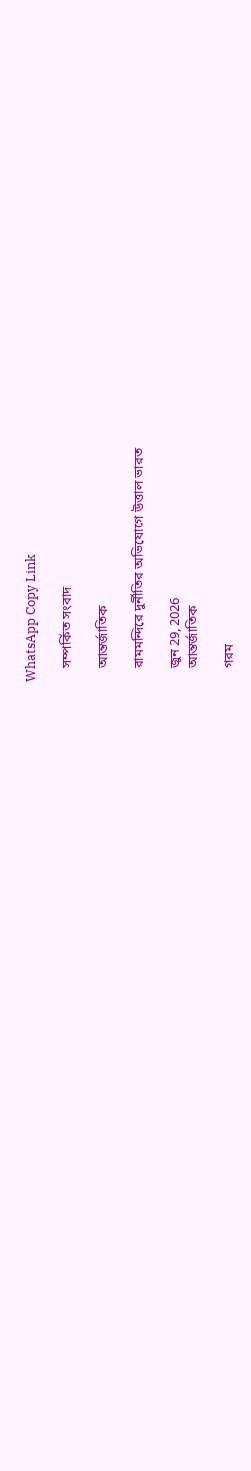WhatsApp Copy Link

    সম্পর্কিত সংবাদ

    আন্তর্জাতিক

    রামমন্দিরে দুর্নীতির অভিযোগে উত্তাল ভারত

    জুন 29, 2026
    আন্তর্জাতিক

    গরম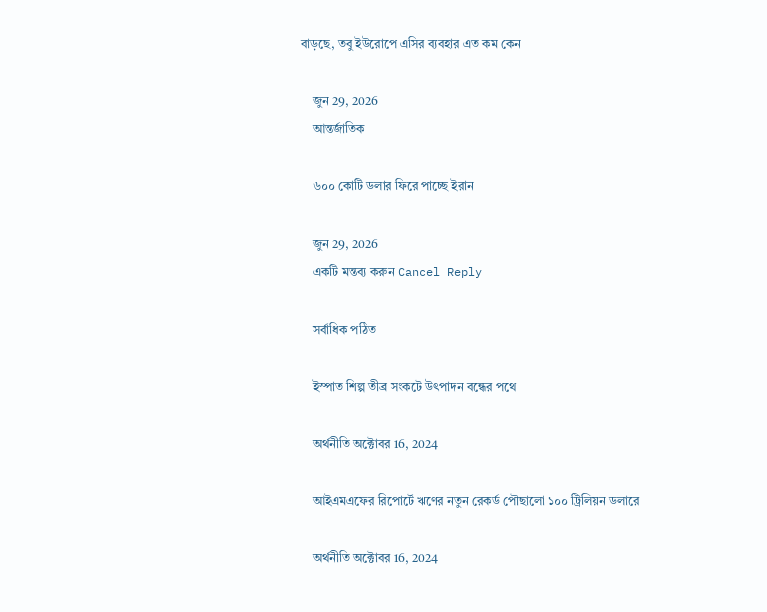বাড়ছে, তবু ইউরোপে এসির ব্যবহার এত কম কেন

    জুন 29, 2026
    আন্তর্জাতিক

    ৬০০ কোটি ডলার ফিরে পাচ্ছে ইরান

    জুন 29, 2026
    একটি মন্তব্য করুন Cancel Reply

    সর্বাধিক পঠিত

    ইস্পাত শিল্প তীব্র সংকটে উৎপাদন বন্ধের পথে

    অর্থনীতি অক্টোবর 16, 2024

    আইএমএফের রিপোর্টে ঋণের নতুন রেকর্ড পৌছালো ১০০ ট্রিলিয়ন ডলারে

    অর্থনীতি অক্টোবর 16, 2024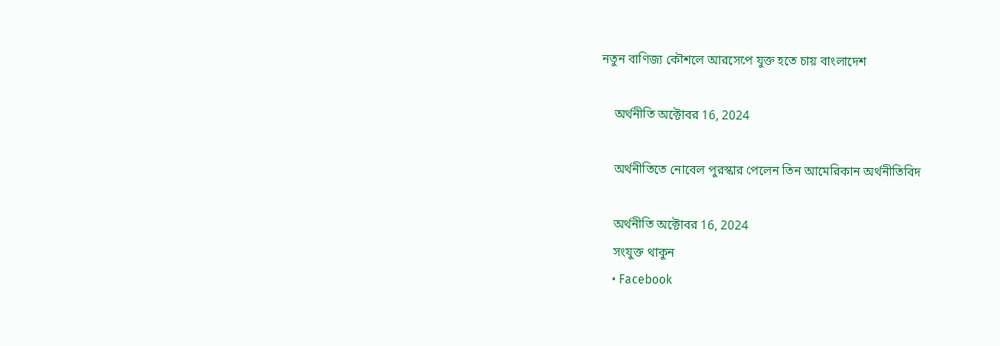নতুন বাণিজ্য কৌশলে আরসেপে যুক্ত হতে চায় বাংলাদেশ

    অর্থনীতি অক্টোবর 16, 2024

    অর্থনীতিতে নোবেল পুরস্কার পেলেন তিন আমেরিকান অর্থনীতিবিদ

    অর্থনীতি অক্টোবর 16, 2024
    সংযুক্ত থাকুন
    • Facebook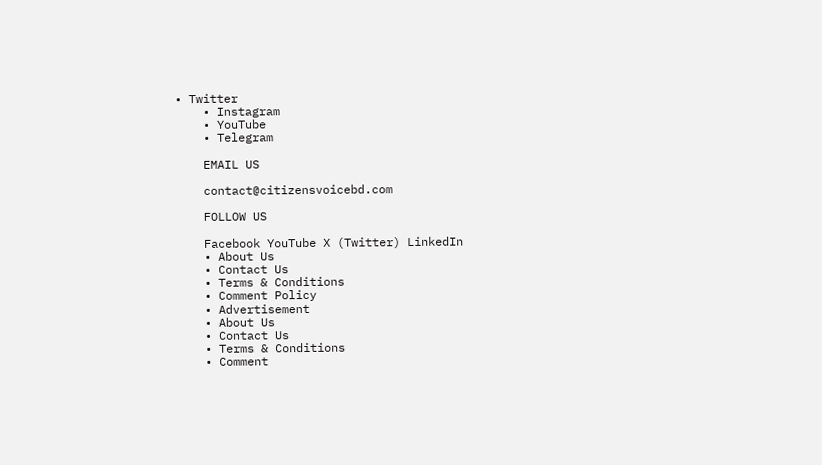• Twitter
    • Instagram
    • YouTube
    • Telegram

    EMAIL US

    contact@citizensvoicebd.com

    FOLLOW US

    Facebook YouTube X (Twitter) LinkedIn
    • About Us
    • Contact Us
    • Terms & Conditions
    • Comment Policy
    • Advertisement
    • About Us
    • Contact Us
    • Terms & Conditions
    • Comment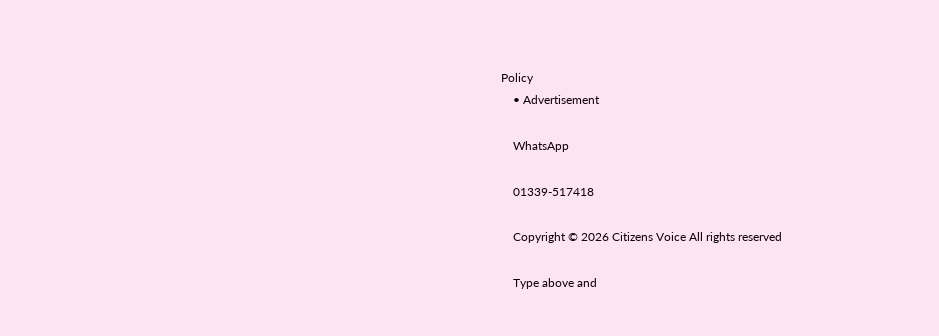Policy
    • Advertisement

    WhatsApp

    01339-517418

    Copyright © 2026 Citizens Voice All rights reserved

    Type above and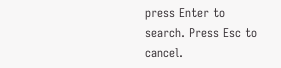press Enter to search. Press Esc to cancel.